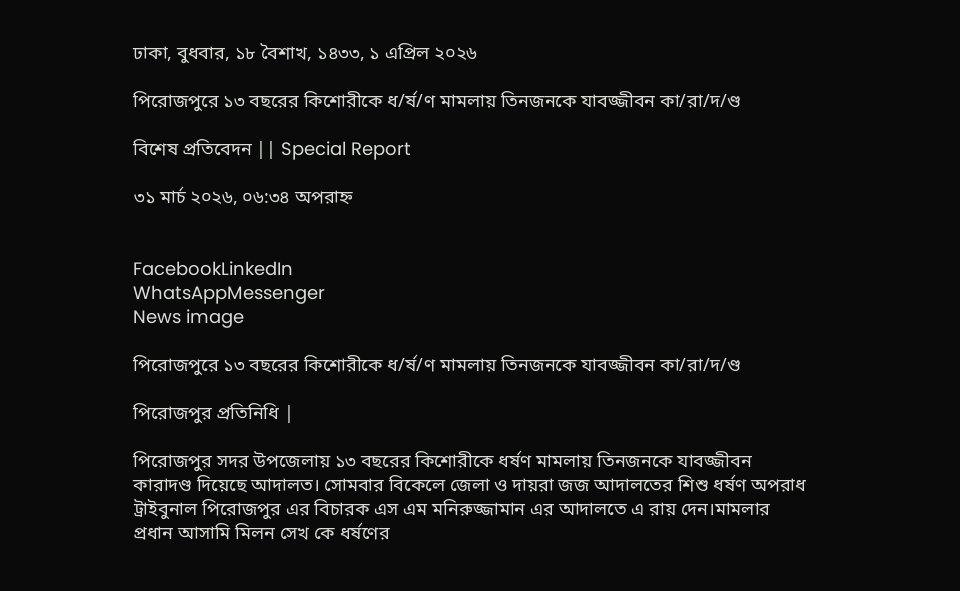ঢাকা, বুধবার, ১৮ বৈশাখ, ১৪৩৩, ১ এপ্রিল ২০২৬

পিরোজপুরে ১৩ বছরের কিশোরীকে ধ/র্ষ/ণ মামলায় তিনজনকে যাবজ্জীবন কা/রা/দ/ণ্ড

বিশেষ প্রতিবেদন || Special Report

৩১ মার্চ ২০২৬, ০৬:৩৪ অপরাহ্ন


FacebookLinkedIn
WhatsAppMessenger
News image

পিরোজপুরে ১৩ বছরের কিশোরীকে ধ/র্ষ/ণ মামলায় তিনজনকে যাবজ্জীবন কা/রা/দ/ণ্ড

পিরোজপুর প্রতিনিধি |

পিরোজপুর সদর উপজেলায় ১৩ বছরের কিশোরীকে ধর্ষণ মামলায় তিনজনকে যাবজ্জীবন কারাদণ্ড দিয়েছে আদালত। সোমবার বিকেলে জেলা ও দায়রা জজ আদালতের শিশু ধর্ষণ অপরাধ ট্রাইবুনাল পিরোজপুর এর বিচারক এস এম মনিরুজ্জামান এর আদালতে এ রায় দেন।মামলার প্রধান আসামি মিলন সেখ কে ধর্ষণের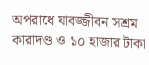অপরাধে যাবজ্জীবন সশ্রম কারাদণ্ড ও ১০ হাজার টাকা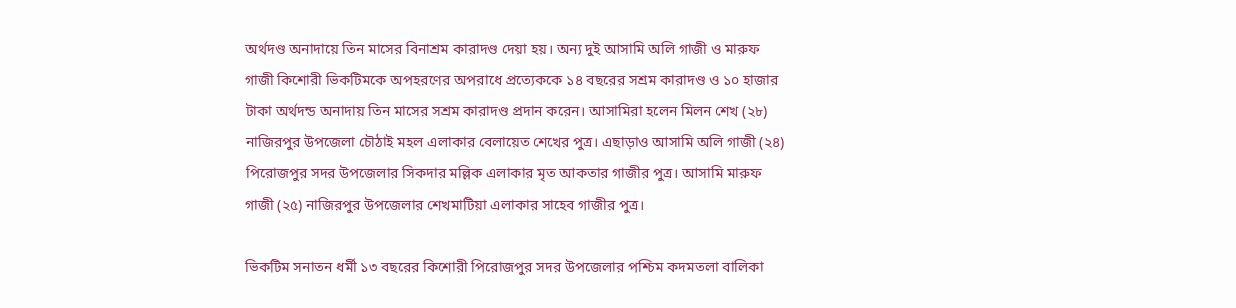অর্থদণ্ড অনাদায়ে তিন মাসের বিনাশ্রম কারাদণ্ড দেয়া হয়। অন্য দুই আসামি অলি গাজী ও মারুফ গাজী কিশোরী ভিকটিমকে অপহরণের অপরাধে প্রত্যেককে ১৪ বছরের সশ্রম কারাদণ্ড ও ১০ হাজার টাকা অর্থদন্ড অনাদায় তিন মাসের সশ্রম কারাদণ্ড প্রদান করেন। আসামিরা হলেন মিলন শেখ (২৮) নাজিরপুর উপজেলা চৌঠাই মহল এলাকার বেলায়েত শেখের পুত্র। এছাড়াও আসামি অলি গাজী (২৪) পিরোজপুর সদর উপজেলার সিকদার মল্লিক এলাকার মৃত আকতার গাজীর পুত্র। আসামি মারুফ গাজী (২৫) নাজিরপুর উপজেলার শেখমাটিয়া এলাকার সাহেব গাজীর পুত্র।

ভিকটিম সনাতন ধর্মী ১৩ বছরের কিশোরী পিরোজপুর সদর উপজেলার পশ্চিম কদমতলা বালিকা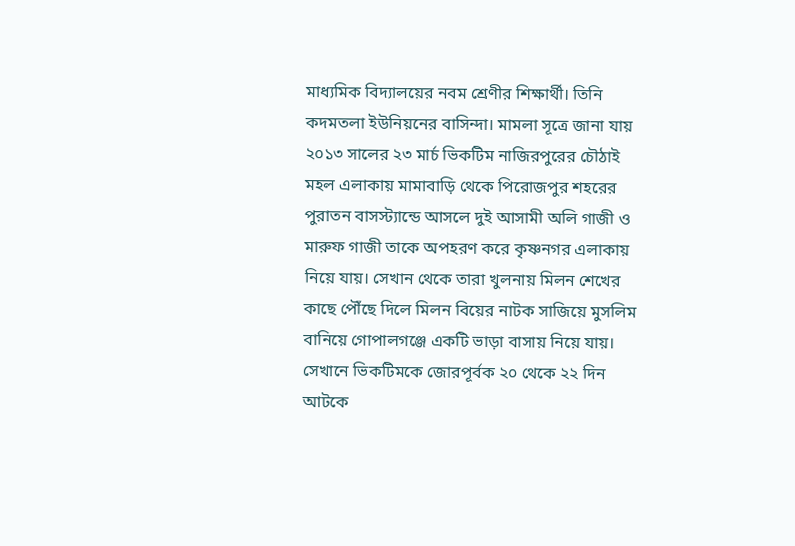মাধ্যমিক বিদ্যালয়ের নবম শ্রেণীর শিক্ষার্থী। তিনি কদমতলা ইউনিয়নের বাসিন্দা। মামলা সূত্রে জানা যায় ২০১৩ সালের ২৩ মার্চ ভিকটিম নাজিরপুরের চৌঠাই মহল এলাকায় মামাবাড়ি থেকে পিরোজপুর শহরের পুরাতন বাসস্ট্যান্ডে আসলে দুই আসামী অলি গাজী ও মারুফ গাজী তাকে অপহরণ করে কৃষ্ণনগর এলাকায় নিয়ে যায়। সেখান থেকে তারা খুলনায় মিলন শেখের কাছে পৌঁছে দিলে মিলন বিয়ের নাটক সাজিয়ে মুসলিম বানিয়ে গোপালগঞ্জে একটি ভাড়া বাসায় নিয়ে যায়। সেখানে ভিকটিমকে জোরপূর্বক ২০ থেকে ২২ দিন আটকে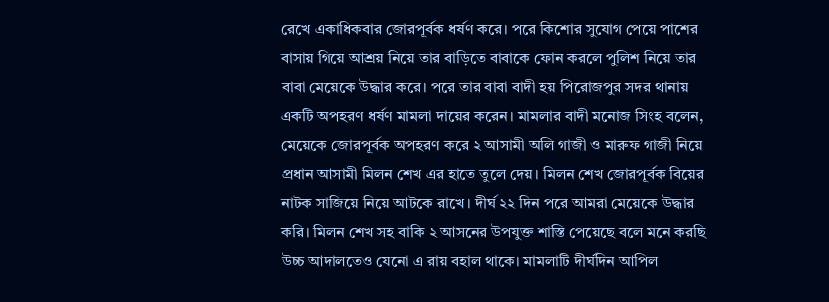রেখে একাধিকবার জোরপূর্বক ধর্ষণ করে। পরে কিশোর সুযোগ পেয়ে পাশের বাসায় গিয়ে আশ্রয় নিয়ে তার বাড়িতে বাবাকে ফোন করলে পুলিশ নিয়ে তার বাবা মেয়েকে উদ্ধার করে। পরে তার বাবা বাদী হয় পিরোজপুর সদর থানায় একটি অপহরণ ধর্ষণ মামলা দায়ের করেন। মামলার বাদী মনোজ সিংহ বলেন, মেয়েকে জোরপূর্বক অপহরণ করে ২ আসামী অলি গাজী ও মারুফ গাজী নিয়ে প্রধান আসামী মিলন শেখ এর হাতে তুলে দেয়। মিলন শেখ জোরপূর্বক বিয়ের নাটক সাজিয়ে নিয়ে আটকে রাখে। দীর্ঘ ২২ দিন পরে আমরা মেয়েকে উদ্ধার করি। মিলন শেখ সহ বাকি ২ আসনের উপযুক্ত শাস্তি পেয়েছে বলে মনে করছি উচ্চ আদালতেও যেনো এ রায় বহাল থাকে। মামলাটি দীর্ঘদিন আপিল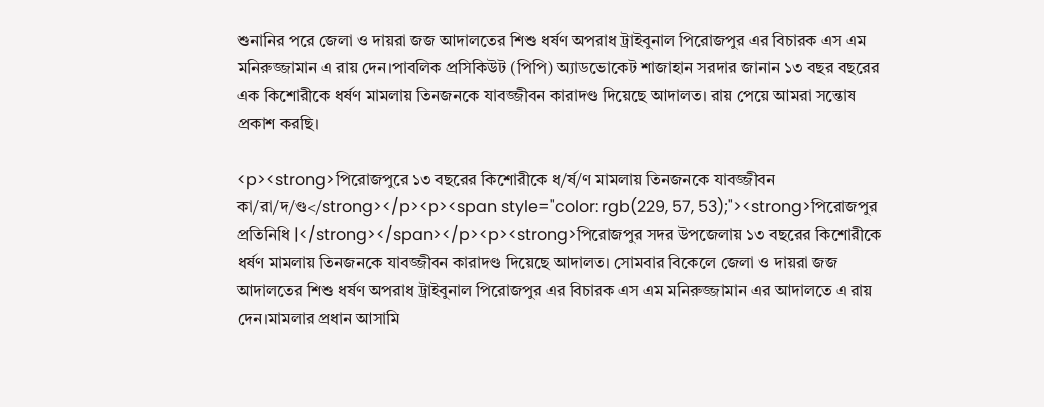শুনানির পরে জেলা ও দায়রা জজ আদালতের শিশু ধর্ষণ অপরাধ ট্রাইবুনাল পিরোজপুর এর বিচারক এস এম মনিরুজ্জামান এ রায় দেন।পাবলিক প্রসিকিউট (পিপি) অ্যাডভোকেট শাজাহান সরদার জানান ১৩ বছর বছরের এক কিশোরীকে ধর্ষণ মামলায় তিনজনকে যাবজ্জীবন কারাদণ্ড দিয়েছে আদালত। রায় পেয়ে আমরা সন্তোষ প্রকাশ করছি।

<p><strong>পিরোজপুরে ১৩ বছরের কিশোরীকে ধ/র্ষ/ণ মামলায় তিনজনকে যাবজ্জীবন কা/রা/দ/ণ্ড</strong></p><p><span style="color: rgb(229, 57, 53);"><strong>পিরোজপুর প্রতিনিধি |</strong></span></p><p><strong>পিরোজপুর সদর উপজেলায় ১৩ বছরের কিশোরীকে ধর্ষণ মামলায় তিনজনকে যাবজ্জীবন কারাদণ্ড দিয়েছে আদালত। সোমবার বিকেলে জেলা ও দায়রা জজ আদালতের শিশু ধর্ষণ অপরাধ ট্রাইবুনাল পিরোজপুর এর বিচারক এস এম মনিরুজ্জামান এর আদালতে এ রায় দেন।মামলার প্রধান আসামি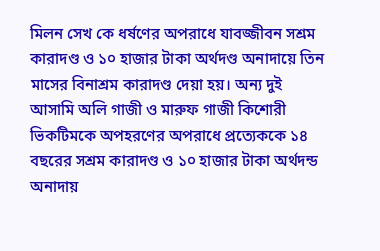মিলন সেখ কে ধর্ষণের অপরাধে যাবজ্জীবন সশ্রম কারাদণ্ড ও ১০ হাজার টাকা অর্থদণ্ড অনাদায়ে তিন মাসের বিনাশ্রম কারাদণ্ড দেয়া হয়। অন্য দুই আসামি অলি গাজী ও মারুফ গাজী কিশোরী ভিকটিমকে অপহরণের অপরাধে প্রত্যেককে ১৪ বছরের সশ্রম কারাদণ্ড ও ১০ হাজার টাকা অর্থদন্ড অনাদায়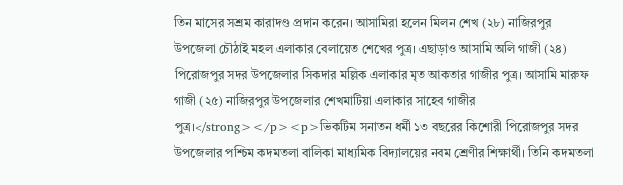তিন মাসের সশ্রম কারাদণ্ড প্রদান করেন। আসামিরা হলেন মিলন শেখ (২৮) নাজিরপুর উপজেলা চৌঠাই মহল এলাকার বেলায়েত শেখের পুত্র। এছাড়াও আসামি অলি গাজী (২৪) পিরোজপুর সদর উপজেলার সিকদার মল্লিক এলাকার মৃত আকতার গাজীর পুত্র। আসামি মারুফ গাজী (২৫) নাজিরপুর উপজেলার শেখমাটিয়া এলাকার সাহেব গাজীর পুত্র।</strong></p><p>ভিকটিম সনাতন ধর্মী ১৩ বছরের কিশোরী পিরোজপুর সদর উপজেলার পশ্চিম কদমতলা বালিকা মাধ্যমিক বিদ্যালয়ের নবম শ্রেণীর শিক্ষার্থী। তিনি কদমতলা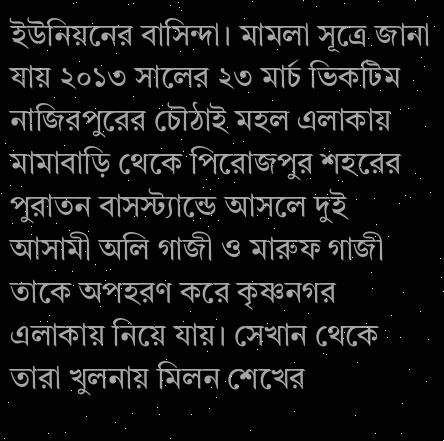ইউনিয়নের বাসিন্দা। মামলা সূত্রে জানা যায় ২০১৩ সালের ২৩ মার্চ ভিকটিম নাজিরপুরের চৌঠাই মহল এলাকায় মামাবাড়ি থেকে পিরোজপুর শহরের পুরাতন বাসস্ট্যান্ডে আসলে দুই আসামী অলি গাজী ও মারুফ গাজী তাকে অপহরণ করে কৃষ্ণনগর এলাকায় নিয়ে যায়। সেখান থেকে তারা খুলনায় মিলন শেখের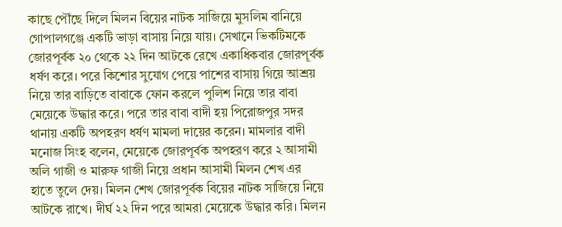কাছে পৌঁছে দিলে মিলন বিয়ের নাটক সাজিয়ে মুসলিম বানিয়ে গোপালগঞ্জে একটি ভাড়া বাসায় নিয়ে যায়। সেখানে ভিকটিমকে জোরপূর্বক ২০ থেকে ২২ দিন আটকে রেখে একাধিকবার জোরপূর্বক ধর্ষণ করে। পরে কিশোর সুযোগ পেয়ে পাশের বাসায় গিয়ে আশ্রয় নিয়ে তার বাড়িতে বাবাকে ফোন করলে পুলিশ নিয়ে তার বাবা মেয়েকে উদ্ধার করে। পরে তার বাবা বাদী হয় পিরোজপুর সদর থানায় একটি অপহরণ ধর্ষণ মামলা দায়ের করেন। মামলার বাদী মনোজ সিংহ বলেন, মেয়েকে জোরপূর্বক অপহরণ করে ২ আসামী অলি গাজী ও মারুফ গাজী নিয়ে প্রধান আসামী মিলন শেখ এর হাতে তুলে দেয়। মিলন শেখ জোরপূর্বক বিয়ের নাটক সাজিয়ে নিয়ে আটকে রাখে। দীর্ঘ ২২ দিন পরে আমরা মেয়েকে উদ্ধার করি। মিলন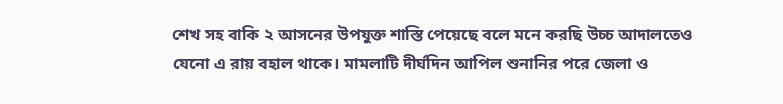শেখ সহ বাকি ২ আসনের উপযুক্ত শাস্তি পেয়েছে বলে মনে করছি উচ্চ আদালতেও যেনো এ রায় বহাল থাকে। মামলাটি দীর্ঘদিন আপিল শুনানির পরে জেলা ও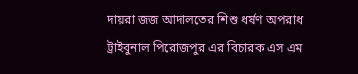দায়রা জজ আদালতের শিশু ধর্ষণ অপরাধ ট্রাইবুনাল পিরোজপুর এর বিচারক এস এম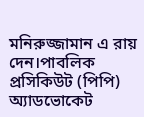মনিরুজ্জামান এ রায় দেন।পাবলিক প্রসিকিউট (পিপি) অ্যাডভোকেট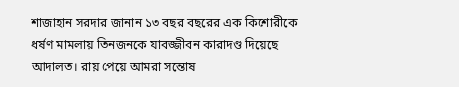শাজাহান সরদার জানান ১৩ বছর বছরের এক কিশোরীকে ধর্ষণ মামলায় তিনজনকে যাবজ্জীবন কারাদণ্ড দিয়েছে আদালত। রায় পেয়ে আমরা সন্তোষ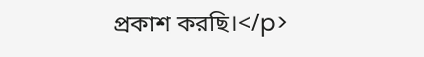প্রকাশ করছি।</p>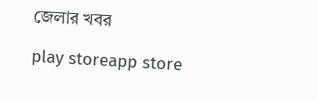জেলার খবর

play storeapp store